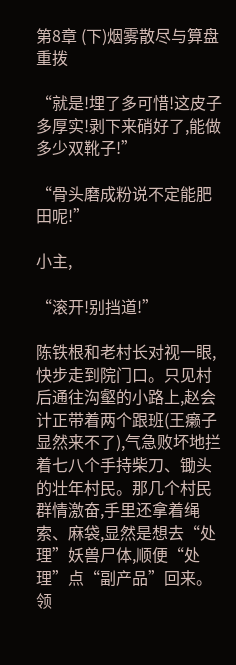第8章 (下)烟雾散尽与算盘重拨

“就是!埋了多可惜!这皮子多厚实!剥下来硝好了,能做多少双靴子!”

“骨头磨成粉说不定能肥田呢!”

小主,

“滚开!别挡道!”

陈铁根和老村长对视一眼,快步走到院门口。只见村后通往沟壑的小路上,赵会计正带着两个跟班(王癞子显然来不了),气急败坏地拦着七八个手持柴刀、锄头的壮年村民。那几个村民群情激奋,手里还拿着绳索、麻袋,显然是想去“处理”妖兽尸体,顺便“处理”点“副产品”回来。领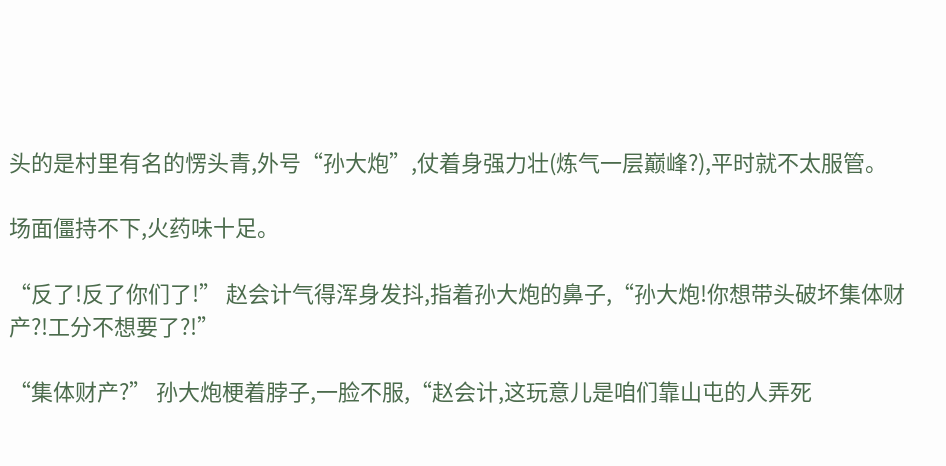头的是村里有名的愣头青,外号“孙大炮”,仗着身强力壮(炼气一层巅峰?),平时就不太服管。

场面僵持不下,火药味十足。

“反了!反了你们了!” 赵会计气得浑身发抖,指着孙大炮的鼻子,“孙大炮!你想带头破坏集体财产?!工分不想要了?!”

“集体财产?” 孙大炮梗着脖子,一脸不服,“赵会计,这玩意儿是咱们靠山屯的人弄死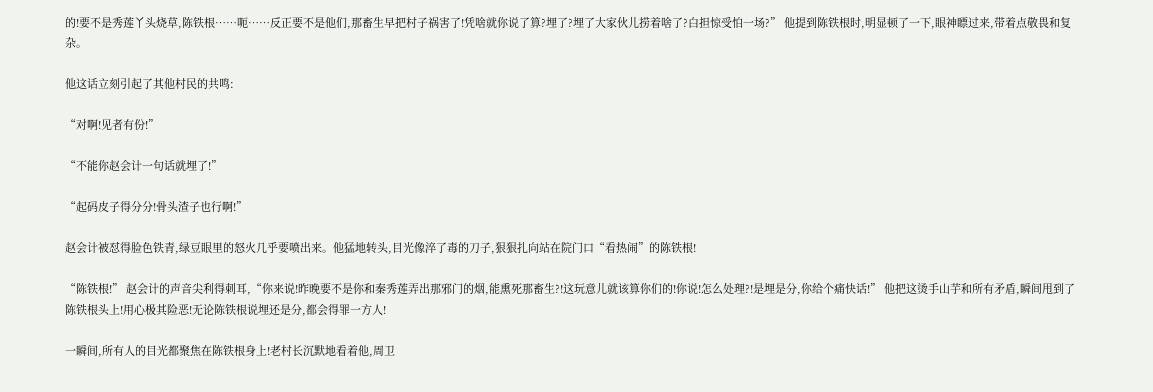的!要不是秀莲丫头烧草,陈铁根……呃……反正要不是他们,那畜生早把村子祸害了!凭啥就你说了算?埋了?埋了大家伙儿捞着啥了?白担惊受怕一场?” 他提到陈铁根时,明显顿了一下,眼神瞟过来,带着点敬畏和复杂。

他这话立刻引起了其他村民的共鸣:

“对啊!见者有份!”

“不能你赵会计一句话就埋了!”

“起码皮子得分分!骨头渣子也行啊!”

赵会计被怼得脸色铁青,绿豆眼里的怒火几乎要喷出来。他猛地转头,目光像淬了毒的刀子,狠狠扎向站在院门口“看热闹”的陈铁根!

“陈铁根!” 赵会计的声音尖利得刺耳,“你来说!昨晚要不是你和秦秀莲弄出那邪门的烟,能熏死那畜生?!这玩意儿就该算你们的!你说!怎么处理?!是埋是分,你给个痛快话!” 他把这烫手山芋和所有矛盾,瞬间甩到了陈铁根头上!用心极其险恶!无论陈铁根说埋还是分,都会得罪一方人!

一瞬间,所有人的目光都聚焦在陈铁根身上!老村长沉默地看着他,周卫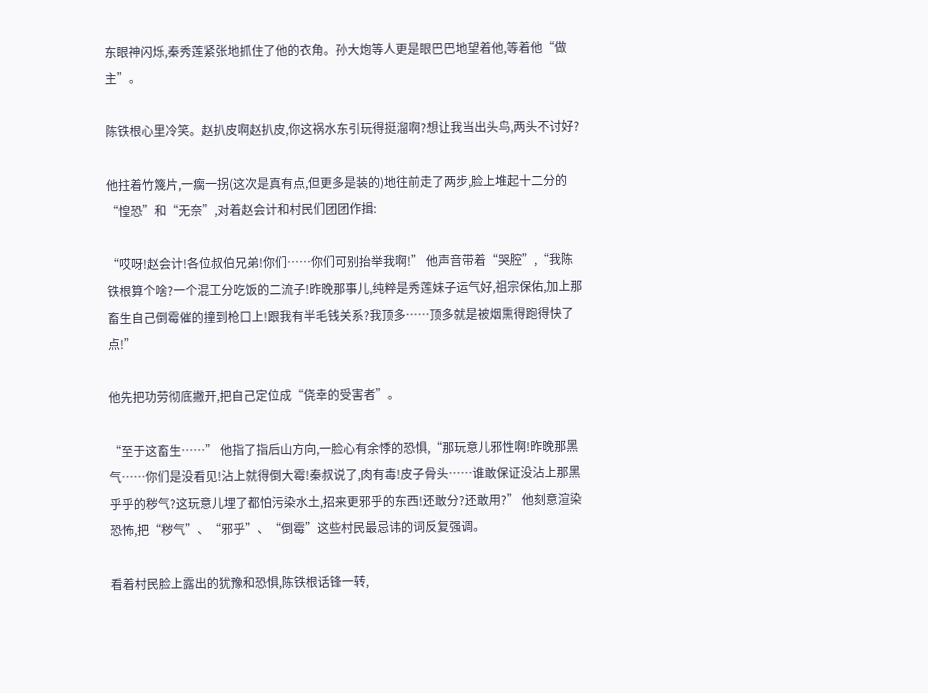东眼神闪烁,秦秀莲紧张地抓住了他的衣角。孙大炮等人更是眼巴巴地望着他,等着他“做主”。

陈铁根心里冷笑。赵扒皮啊赵扒皮,你这祸水东引玩得挺溜啊?想让我当出头鸟,两头不讨好?

他拄着竹篾片,一瘸一拐(这次是真有点,但更多是装的)地往前走了两步,脸上堆起十二分的“惶恐”和“无奈”,对着赵会计和村民们团团作揖:

“哎呀!赵会计!各位叔伯兄弟!你们……你们可别抬举我啊!” 他声音带着“哭腔”,“我陈铁根算个啥?一个混工分吃饭的二流子!昨晚那事儿,纯粹是秀莲妹子运气好,祖宗保佑,加上那畜生自己倒霉催的撞到枪口上!跟我有半毛钱关系?我顶多……顶多就是被烟熏得跑得快了点!”

他先把功劳彻底撇开,把自己定位成“侥幸的受害者”。

“至于这畜生……” 他指了指后山方向,一脸心有余悸的恐惧,“那玩意儿邪性啊!昨晚那黑气……你们是没看见!沾上就得倒大霉!秦叔说了,肉有毒!皮子骨头……谁敢保证没沾上那黑乎乎的秽气?这玩意儿埋了都怕污染水土,招来更邪乎的东西!还敢分?还敢用?” 他刻意渲染恐怖,把“秽气”、“邪乎”、“倒霉”这些村民最忌讳的词反复强调。

看着村民脸上露出的犹豫和恐惧,陈铁根话锋一转,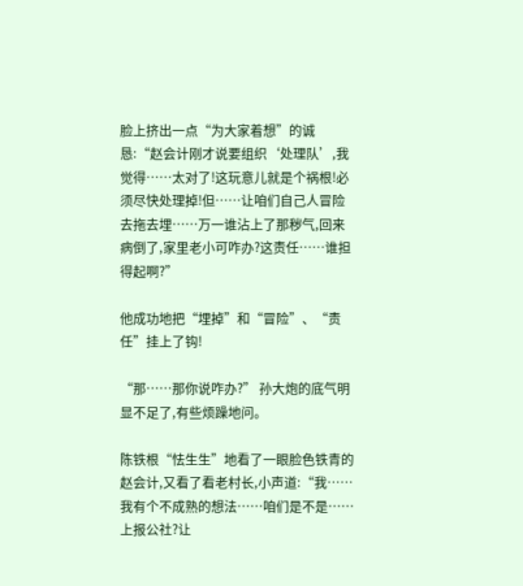脸上挤出一点“为大家着想”的诚恳:“赵会计刚才说要组织‘处理队’,我觉得……太对了!这玩意儿就是个祸根!必须尽快处理掉!但……让咱们自己人冒险去拖去埋……万一谁沾上了那秽气,回来病倒了,家里老小可咋办?这责任……谁担得起啊?”

他成功地把“埋掉”和“冒险”、“责任”挂上了钩!

“那……那你说咋办?” 孙大炮的底气明显不足了,有些烦躁地问。

陈铁根“怯生生”地看了一眼脸色铁青的赵会计,又看了看老村长,小声道:“我……我有个不成熟的想法……咱们是不是……上报公社?让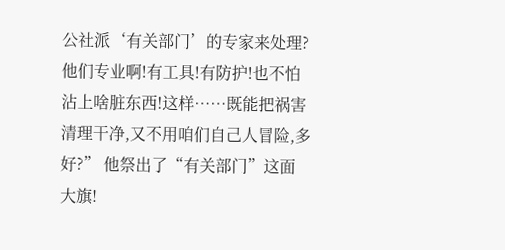公社派‘有关部门’的专家来处理?他们专业啊!有工具!有防护!也不怕沾上啥脏东西!这样……既能把祸害清理干净,又不用咱们自己人冒险,多好?” 他祭出了“有关部门”这面大旗!